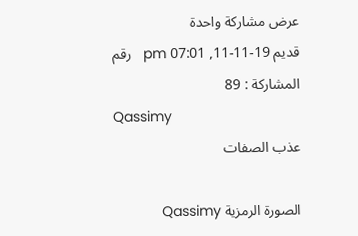عرض مشاركة واحدة
قديم 19-11-11, 07:01 pm   رقم المشاركة : 89
Qassimy
عذب الصفات

الصورة الرمزية Qassimy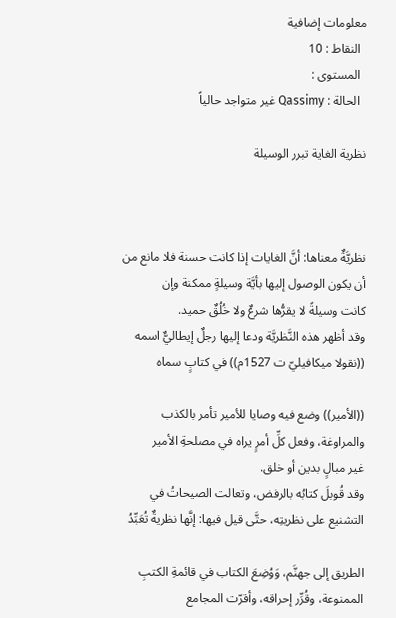معلومات إضافية
  النقاط : 10
  المستوى :
  الحالة : Qassimy غير متواجد حالياً

نظرية الغاية تبرر الوسيلة



نظريَّةٌ معناها: أنَّ الغايات إذا كانت حسنة فلا مانع من أن يكون الوصول إليها بأيَّة وسيلةٍ ممكنة وإن
كانت وسيلةً لا يقرُّها شرعٌ ولا خُلُقٌ حميد.
وقد أظهر هذه النَّظريَّة ودعا إليها رجلٌ إيطاليٌّ اسمه ((نقولا ميكافيليّ ت 1527م)) في كتابٍ سماه

((الأمير)) وضع فيه وصايا للأمير تأمر بالكذب والمراوغة، وفعل كلِّ أمرٍ يراه في مصلحةِ الأمير
غير مبالٍ بدين أو خلق.
وقد قُوبلَ كتابُه بالرفض، وتعالت الصيحاتُ في التشنيع على نظريتِه، حتَّى قيل فيها: إنَّها نظريةٌ تُعَبِّدُ

الطريق إلى جهنَّم، وَوُضِعَ الكتاب في قائمةِ الكتبِ الممنوعة، وقُرِّر إحراقه، وأقرّت المجامع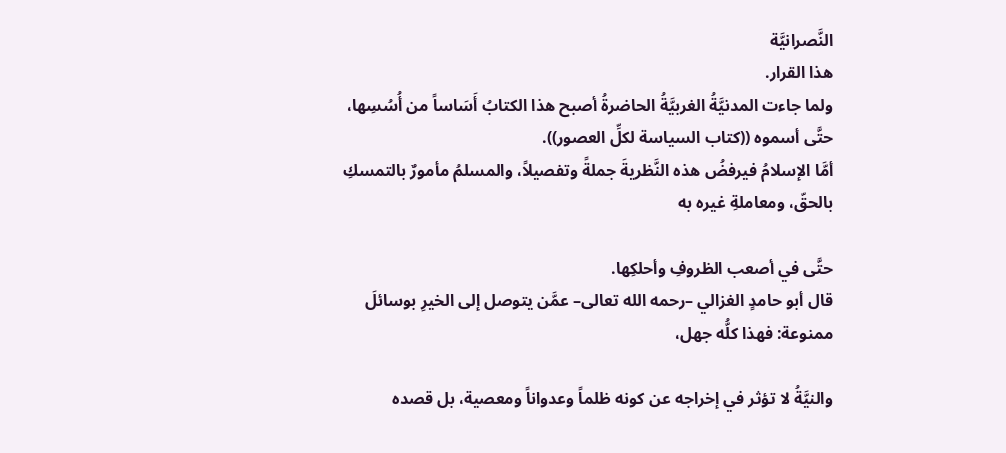النَّصرانيَّة
هذا القرار.
ولما جاءت المدنيَّةُ الغربيَّةُ الحاضرةُ أصبح هذا الكتابُ أَسَاساً من أُسُسِها، حتَّى أسموه ((كتاب السياسة لكلِّ العصور)).
أمَّا الإسلامُ فيرفضُ هذه النَّظريةَ جملةً وتفصيلاً، والمسلمُ مأمورٌ بالتمسكِ بالحقّ، ومعاملةِ غيره به

حتَّى في أصعب الظروفِ وأحلكِها.
قال أبو حامدٍ الغزالي –رحمه الله تعالى– عمَّن يتوصل إلى الخيرِ بوسائلَ ممنوعة: فهذا كلُّه جهل،

والنيَّةُ لا تؤثر في إخراجه عن كونه ظلماً وعدواناً ومعصية، بل قصده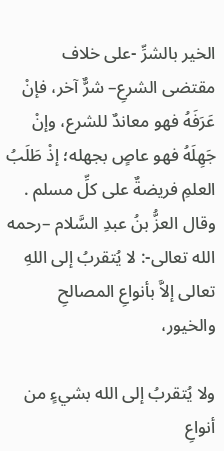الخير بالشرِّ -على خلاف
مقتضى الشرعِ– شرٌّ آخر، فإنْ عَرَفَهُ فهو معاندٌ للشرع، وإنْ جَهِلَهُ فهو عاصٍ بجهله؛ إذْ طَلَبُ
العلمِ فريضةٌ على كلِّ مسلم .
وقال العزُّ بنُ عبدِ السَّلام –رحمه الله تعالى-: لا يُتقربُ إلى اللهِ تعالى إلاَّ بأنواعِ المصالحِ والخيور،

ولا يُتقربُ إلى الله بشيءٍ من أنواعِ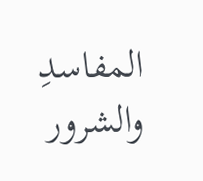المفاسدِ والشرور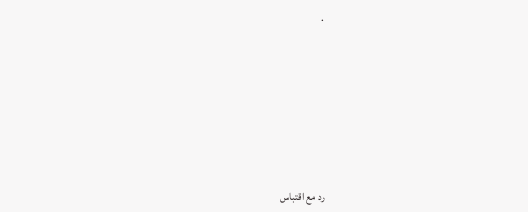.







رد مع اقتباس